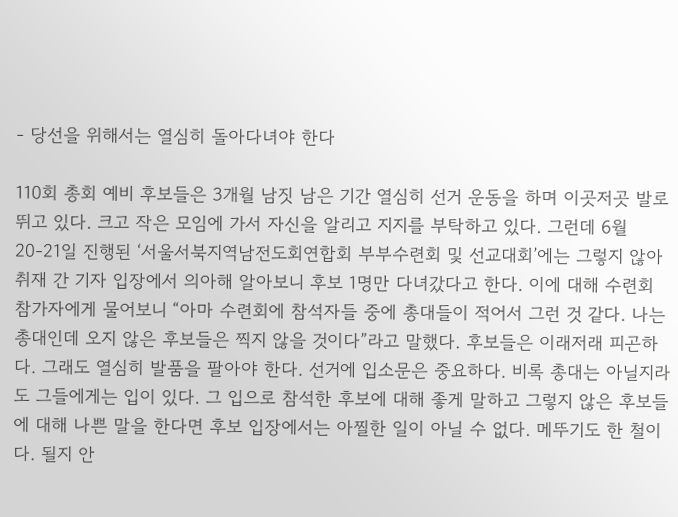- 당선을 위해서는 열심히 돌아다녀야 한다

110회 총회 예비 후보들은 3개월 남짓 남은 기간 열심히 선거 운동을 하며 이곳저곳 발로 뛰고 있다. 크고 작은 모임에 가서 자신을 알리고 지지를 부탁하고 있다. 그런데 6월 20-21일 진행된 ‘서울서북지역남전도회연합회 부부수련회 및 선교대회’에는 그렇지 않아 취재 간 기자 입장에서 의아해 알아보니 후보 1명만 다녀갔다고 한다. 이에 대해 수련회 참가자에게 물어보니 “아마 수련회에 참석자들 중에 총대들이 적어서 그런 것 같다. 나는 총대인데 오지 않은 후보들은 찍지 않을 것이다”라고 말했다. 후보들은 이래저래 피곤하다. 그래도 열심히 발품을 팔아야 한다. 선거에 입소문은 중요하다. 비록 총대는 아닐지라도 그들에게는 입이 있다. 그 입으로 참석한 후보에 대해 좋게 말하고 그렇지 않은 후보들에 대해 나쁜 말을 한다면 후보 입장에서는 아찔한 일이 아닐 수 없다. 메뚜기도 한 철이다. 될지 안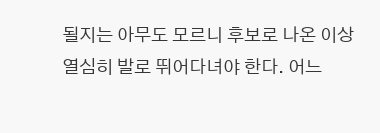될지는 아무도 모르니 후보로 나온 이상 열심히 발로 뛰어다녀야 한다. 어느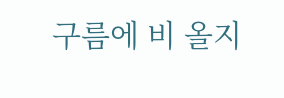구름에 비 올지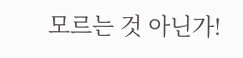모르는 것 아닌가!